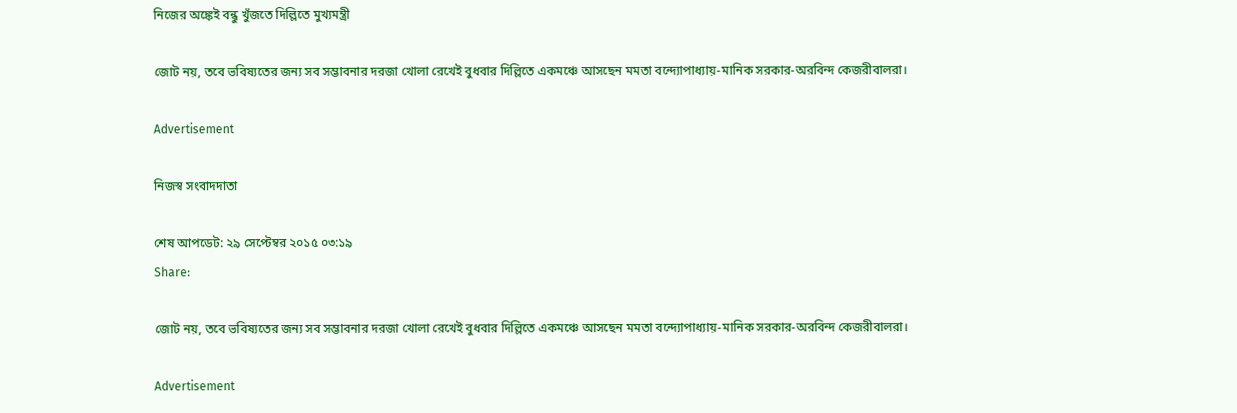নিজের অঙ্কেই বন্ধু খুঁজতে দিল্লিতে মুখ্যমন্ত্রী

জোট নয়, তবে ভবিষ্যতের জন্য সব সম্ভাবনার দরজা খোলা রেখেই বুধবার দিল্লিতে একমঞ্চে আসছেন মমতা বন্দ্যোপাধ্যায়-মানিক সরকার-অরবিন্দ কেজরীবালরা।

Advertisement

নিজস্ব সংবাদদাতা

শেষ আপডেট: ২৯ সেপ্টেম্বর ২০১৫ ০৩:১৯
Share:

জোট নয়, তবে ভবিষ্যতের জন্য সব সম্ভাবনার দরজা খোলা রেখেই বুধবার দিল্লিতে একমঞ্চে আসছেন মমতা বন্দ্যোপাধ্যায়-মানিক সরকার-অরবিন্দ কেজরীবালরা।

Advertisement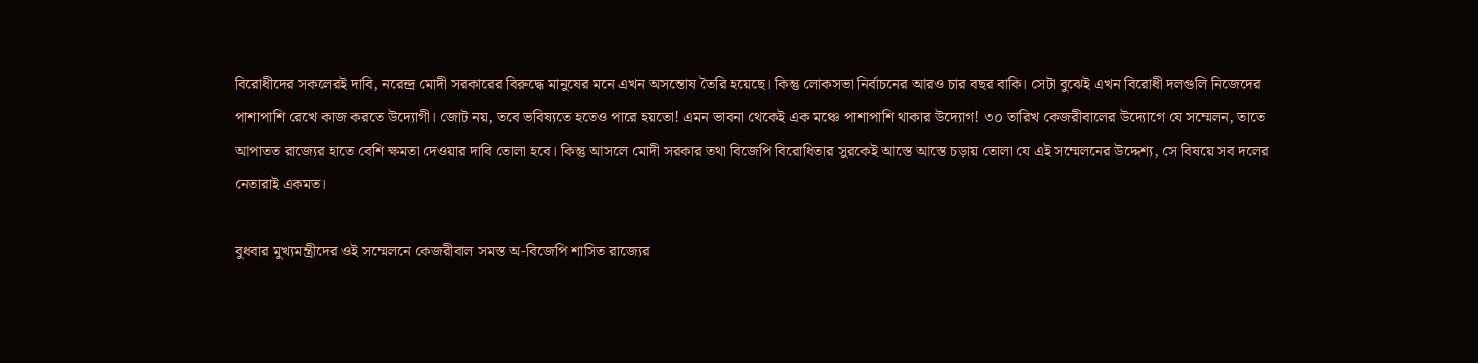বিরোধীদের সকলেরই দাবি, নরেন্দ্র মোদী সরকারের বিরুদ্ধে মানুষের মনে এখন অসন্তোষ তৈরি হয়েছে। কিন্তু লোকসভা নির্বাচনের আরও চার বছর বাকি। সেটা বুঝেই এখন বিরোধী দলগুলি নিজেদের পাশাপাশি রেখে কাজ করতে উদ্যোগী। জোট নয়, তবে ভবিষ্যতে হতেও পারে হয়তো! এমন ভাবনা থেকেই এক মঞ্চে পাশাপাশি থাকার উদ্যোগ! ৩০ তারিখ কেজরীবালের উদ্যোগে যে সম্মেলন, তাতে আপাতত রাজ্যের হাতে বেশি ক্ষমতা দেওয়ার দাবি তোলা হবে। কিন্তু আসলে মোদী সরকার তথা বিজেপি বিরোধিতার সুরকেই আস্তে আস্তে চড়ায় তোলা যে এই সম্মেলনের উদ্দেশ্য, সে বিষয়ে সব দলের নেতারাই একমত।

বুধবার মুখ্যমন্ত্রীদের ওই সম্মেলনে কেজরীবাল সমস্ত অ-বিজেপি শাসিত রাজ্যের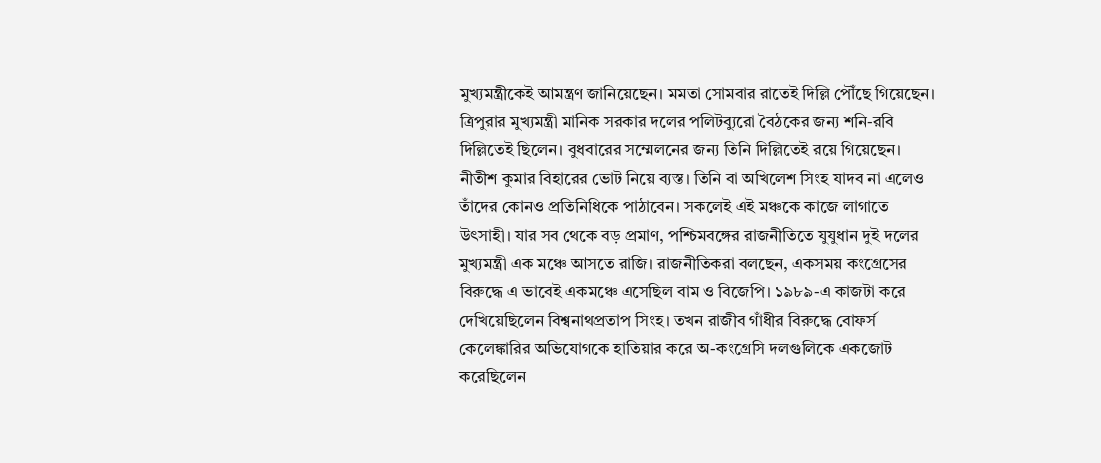মুখ্যমন্ত্রীকেই আমন্ত্রণ জানিয়েছেন। মমতা সোমবার রাতেই দিল্লি পৌঁছে গিয়েছেন। ত্রিপুরার মুখ্যমন্ত্রী মানিক সরকার দলের পলিটব্যুরো বৈঠকের জন্য শনি-রবি দিল্লিতেই ছিলেন। বুধবারের সম্মেলনের জন্য তিনি দিল্লিতেই রয়ে গিয়েছেন। নীতীশ কুমার বিহারের ভোট নিয়ে ব্যস্ত। তিনি বা অখিলেশ সিংহ যাদব না এলেও তাঁদের কোনও প্রতিনিধিকে পাঠাবেন। সকলেই এই মঞ্চকে কাজে লাগাতে উৎসাহী। যার সব থেকে বড় প্রমাণ, পশ্চিমবঙ্গের রাজনীতিতে যুযুধান দুই দলের মুখ্যমন্ত্রী এক মঞ্চে আসতে রাজি। রাজনীতিকরা বলছেন, একসময় কংগ্রেসের বিরুদ্ধে এ ভাবেই একমঞ্চে এসেছিল বাম ও বিজেপি। ১৯৮৯-এ কাজটা করে দেখিয়েছিলেন বিশ্বনাথপ্রতাপ সিংহ। তখন রাজীব গাঁধীর বিরুদ্ধে বোফর্স কেলেঙ্কারির অভিযোগকে হাতিয়ার করে অ-কংগ্রেসি দলগুলিকে একজোট করেছিলেন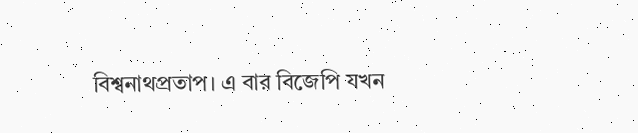বিশ্বনাথপ্রতাপ। এ বার বিজেপি যখন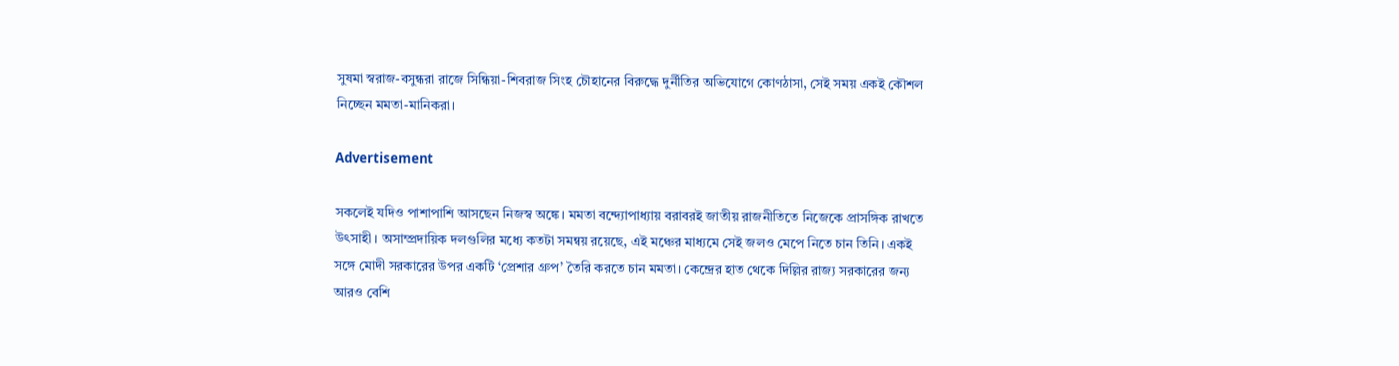সুষমা স্বরাজ-বসুন্ধরা রাজে সিন্ধিয়া-শিবরাজ সিংহ চৌহানের বিরুদ্ধে দুর্নীতির অভিযোগে কোণঠাসা, সেই সময় একই কৌশল নিচ্ছেন মমতা-মানিকরা।

Advertisement

সকলেই যদিও পাশাপাশি আসছেন নিজস্ব অঙ্কে। মমতা বন্দ্যোপাধ্যায় বরাবরই জাতীয় রাজনীতিতে নিজেকে প্রাসঙ্গিক রাখতে উৎসাহী। অসাম্প্রদায়িক দলগুলির মধ্যে কতটা সমন্বয় রয়েছে, এই মঞ্চের মাধ্যমে সেই জলও মেপে নিতে চান তিনি। একই সঙ্গে মোদী সরকারের উপর একটি ‘প্রেশার গ্রুপ’ তৈরি করতে চান মমতা। কেন্দ্রের হাত থেকে দিল্লির রাজ্য সরকারের জন্য আরও বেশি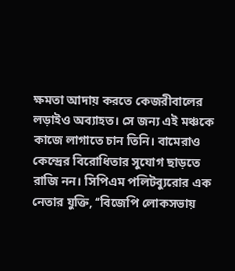ক্ষমতা আদায় করতে কেজরীবালের লড়াইও অব্যাহত। সে জন্য এই মঞ্চকে কাজে লাগাতে চান তিনি। বামেরাও কেন্দ্রের বিরোধিতার সুযোগ ছাড়তে রাজি নন। সিপিএম পলিটব্যুরোর এক নেতার যুক্তি, ‘‘বিজেপি লোকসভায়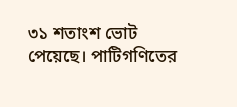৩১ শতাংশ ভোট পেয়েছে। পাটিগণিতের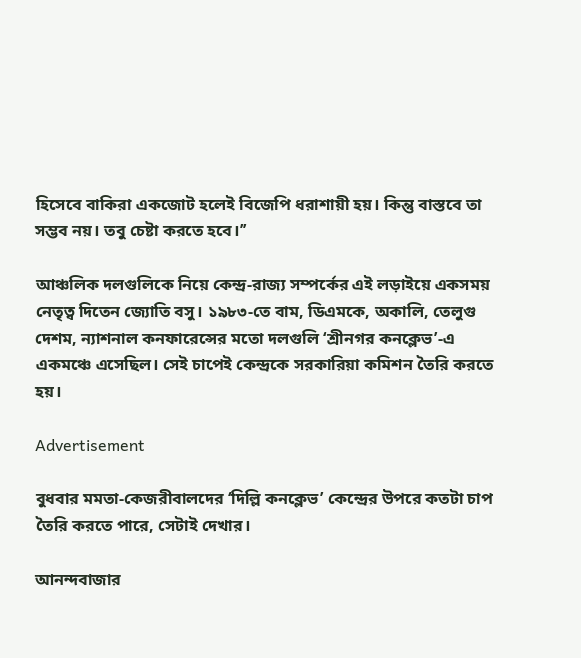হিসেবে বাকিরা একজোট হলেই বিজেপি ধরাশায়ী হয়। কিন্তু বাস্তবে তা সম্ভব নয়। তবু চেষ্টা করতে হবে।’’

আঞ্চলিক দলগুলিকে নিয়ে কেন্দ্র-রাজ্য সম্পর্কের এই লড়াইয়ে একসময় নেতৃত্ব দিতেন জ্যোতি বসু। ১৯৮৩-তে বাম, ডিএমকে, অকালি, তেলুগু দেশম, ন্যাশনাল কনফারেন্সের মতো দলগুলি ‘শ্রীনগর কনক্লেভ’-এ একমঞ্চে এসেছিল। সেই চাপেই কেন্দ্রকে সরকারিয়া কমিশন তৈরি করতে হয়।

Advertisement

বুধবার মমতা-কেজরীবালদের ‘দিল্লি কনক্লেভ’ কেন্দ্রের উপরে কতটা চাপ তৈরি করতে পারে, সেটাই দেখার।

আনন্দবাজার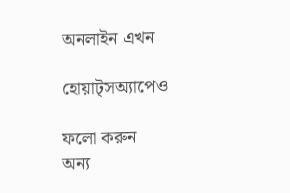অনলাইন এখন

হোয়াট্‌সঅ্যাপেও

ফলো করুন
অন্য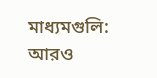মাধ্যমগুলি:
আরও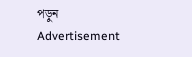পড়ুন
Advertisement